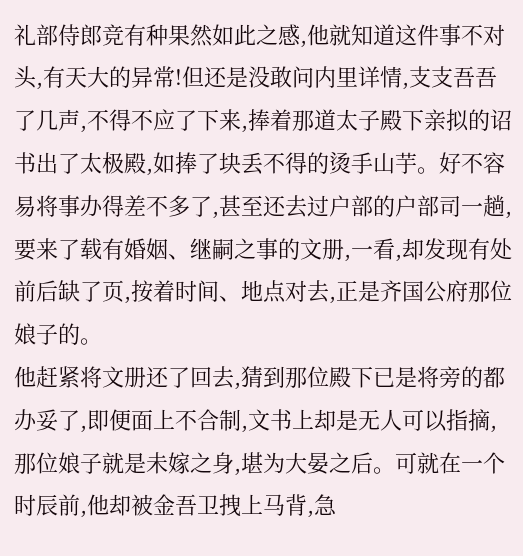礼部侍郎竞有种果然如此之感,他就知道这件事不对头,有天大的异常!但还是没敢问内里详情,支支吾吾了几声,不得不应了下来,捧着那道太子殿下亲拟的诏书出了太极殿,如捧了块丢不得的烫手山芋。好不容易将事办得差不多了,甚至还去过户部的户部司一趟,要来了载有婚姻、继嗣之事的文册,一看,却发现有处前后缺了页,按着时间、地点对去,正是齐国公府那位娘子的。
他赶紧将文册还了回去,猜到那位殿下已是将旁的都办妥了,即便面上不合制,文书上却是无人可以指摘,那位娘子就是未嫁之身,堪为大晏之后。可就在一个时辰前,他却被金吾卫拽上马背,急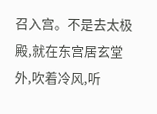召入宫。不是去太极殿,就在东宫居玄堂外,吹着冷风,听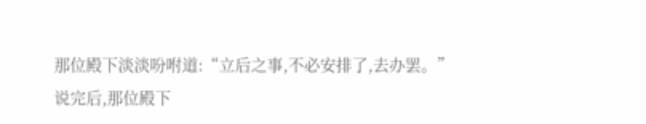那位殿下淡淡吩咐道:“立后之事,不必安排了,去办罢。”
说完后,那位殿下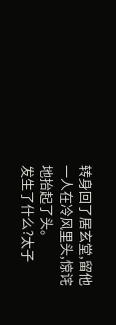转身回了居玄堂,留他一人在冷风里头,惊诧地抬起了头。
发生了什么?太子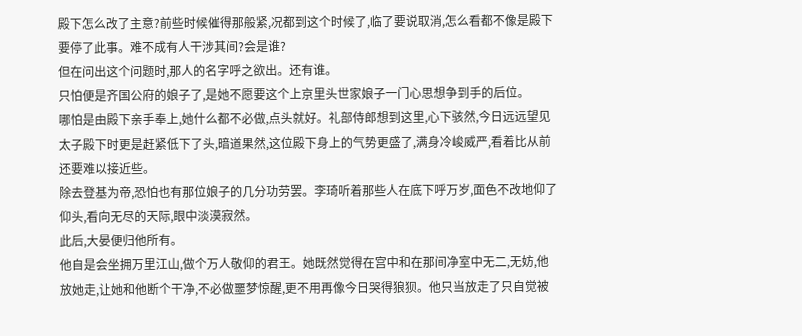殿下怎么改了主意?前些时候催得那般紧,况都到这个时候了,临了要说取消,怎么看都不像是殿下要停了此事。难不成有人干涉其间?会是谁?
但在问出这个问题时,那人的名字呼之欲出。还有谁。
只怕便是齐国公府的娘子了,是她不愿要这个上京里头世家娘子一门心思想争到手的后位。
哪怕是由殿下亲手奉上,她什么都不必做,点头就好。礼部侍郎想到这里,心下骇然,今日远远望见太子殿下时更是赶紧低下了头,暗道果然,这位殿下身上的气势更盛了,满身冷峻威严,看着比从前还要难以接近些。
除去登基为帝,恐怕也有那位娘子的几分功劳罢。李琦听着那些人在底下呼万岁,面色不改地仰了仰头,看向无尽的天际,眼中淡漠寂然。
此后,大晏便归他所有。
他自是会坐拥万里江山,做个万人敬仰的君王。她既然觉得在宫中和在那间净室中无二,无妨,他放她走,让她和他断个干净,不必做噩梦惊醒,更不用再像今日哭得狼狈。他只当放走了只自觉被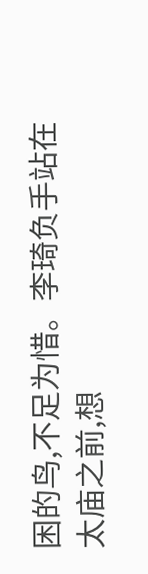困的鸟,不足为惜。李琦负手站在太庙之前,想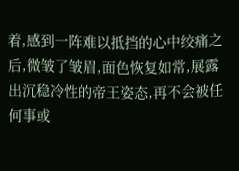着,感到一阵难以抵挡的心中绞痛之后,微皱了皱眉,面色恢复如常,展露出沉稳冷性的帝王姿态,再不会被任何事或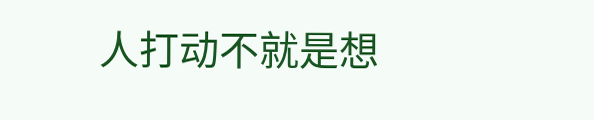人打动不就是想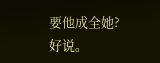要他成全她?
好说。